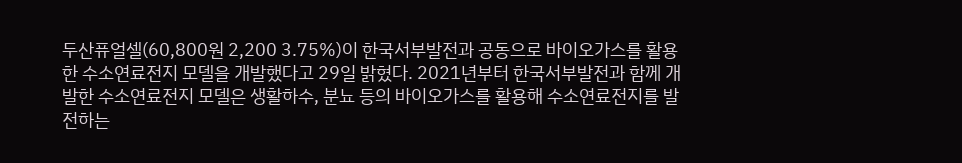두산퓨얼셀(60,800원 2,200 3.75%)이 한국서부발전과 공동으로 바이오가스를 활용한 수소연료전지 모델을 개발했다고 29일 밝혔다. 2021년부터 한국서부발전과 함께 개발한 수소연료전지 모델은 생활하수, 분뇨 등의 바이오가스를 활용해 수소연료전지를 발전하는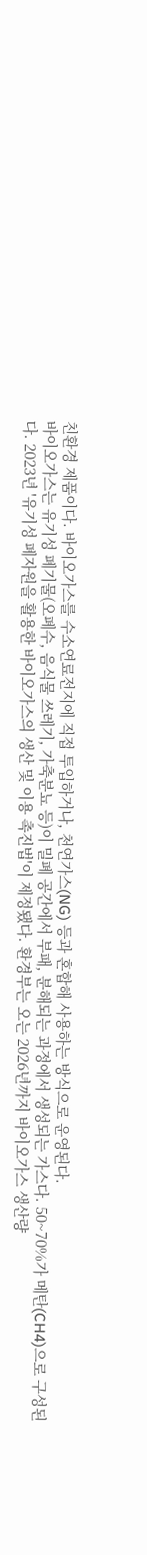친환경 제품이다. 바이오가스를 수소연료전지에 직접 투입하거나, 천연가스(NG) 등과 혼합해 사용하는 방식으로 운영된다.
바이오가스는 유기성 폐기물(오폐수, 음식물 쓰레기, 가축분뇨 등)이 밀폐 공간에서 부패, 분해되는 과정에서 생성되는 가스다. 50~70%가 메탄(CH4)으로 구성된다. 2023년 '유기성 폐자원을 활용한 바이오가스의 생산 및 이용 촉진법'이 제정됐다. 환경부는 오는 2026년까지 바이오가스 생산량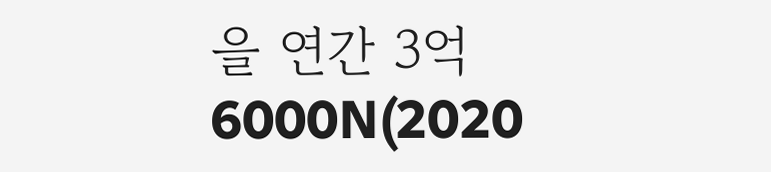을 연간 3억6000N(2020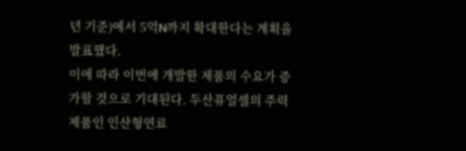년 기준)에서 5억N까지 확대한다는 계획을 발표했다.
이에 따라 이번에 개발한 제품의 수요가 증가할 것으로 기대된다. 두산퓨얼셀의 주력제품인 인산형연료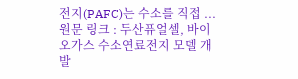전지(PAFC)는 수소를 직접 ...
원문 링크 : 두산퓨얼셀, 바이오가스 수소연료전지 모델 개발